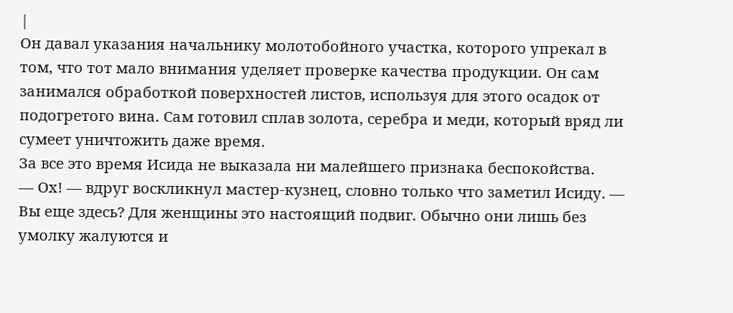|
Он давал указания начальнику молотобойного участка, которого упрекал в том, что тот мало внимания уделяет проверке качества продукции. Он сам занимался обработкой поверхностей листов, используя для этого осадок от подогретого вина. Сам готовил сплав золота, серебра и меди, который вряд ли сумеет уничтожить даже время.
За все это время Исида не выказала ни малейшего признака беспокойства.
— Ох! — вдруг воскликнул мастер-кузнец, словно только что заметил Исиду. — Вы еще здесь? Для женщины это настоящий подвиг. Обычно они лишь без умолку жалуются и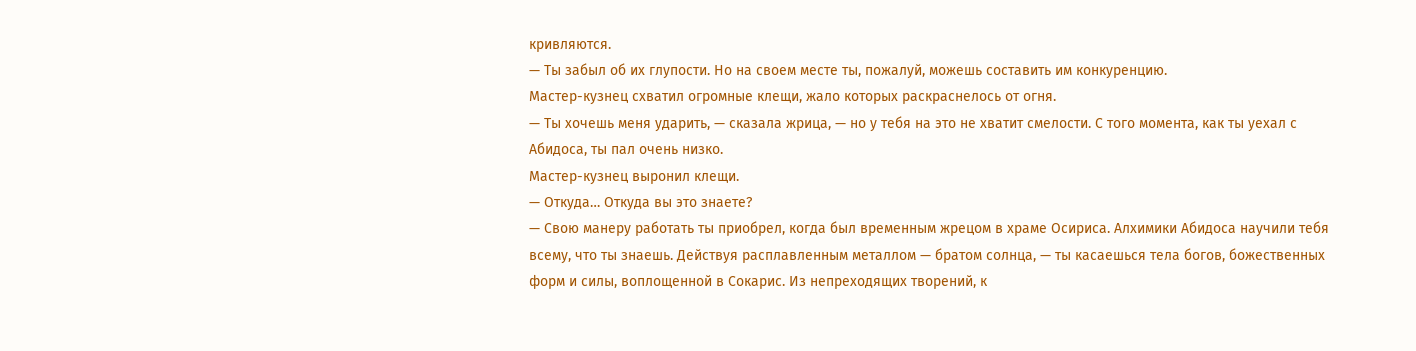кривляются.
— Ты забыл об их глупости. Но на своем месте ты, пожалуй, можешь составить им конкуренцию.
Мастер-кузнец схватил огромные клещи, жало которых раскраснелось от огня.
— Ты хочешь меня ударить, — сказала жрица, — но у тебя на это не хватит смелости. С того момента, как ты уехал с Абидоса, ты пал очень низко.
Мастер-кузнец выронил клещи.
— Откуда… Откуда вы это знаете?
— Свою манеру работать ты приобрел, когда был временным жрецом в храме Осириса. Алхимики Абидоса научили тебя всему, что ты знаешь. Действуя расплавленным металлом — братом солнца, — ты касаешься тела богов, божественных форм и силы, воплощенной в Сокарис. Из непреходящих творений, к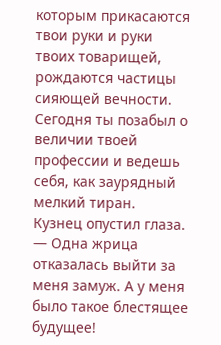которым прикасаются твои руки и руки твоих товарищей, рождаются частицы сияющей вечности. Сегодня ты позабыл о величии твоей профессии и ведешь себя, как заурядный мелкий тиран.
Кузнец опустил глаза.
— Одна жрица отказалась выйти за меня замуж. А у меня было такое блестящее будущее!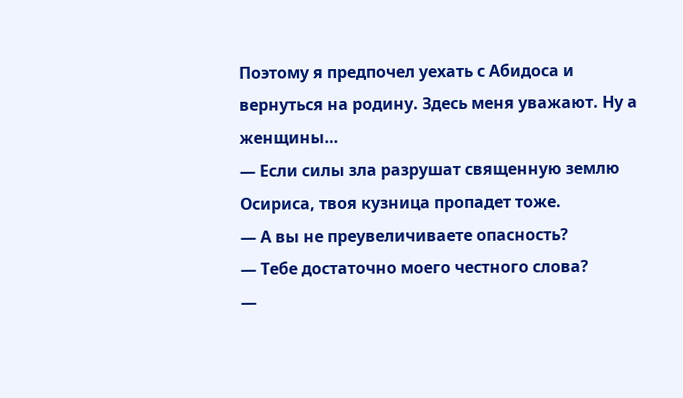Поэтому я предпочел уехать с Абидоса и вернуться на родину. Здесь меня уважают. Ну а женщины…
— Если силы зла разрушат священную землю Осириса, твоя кузница пропадет тоже.
— А вы не преувеличиваете опасность?
— Тебе достаточно моего честного слова?
—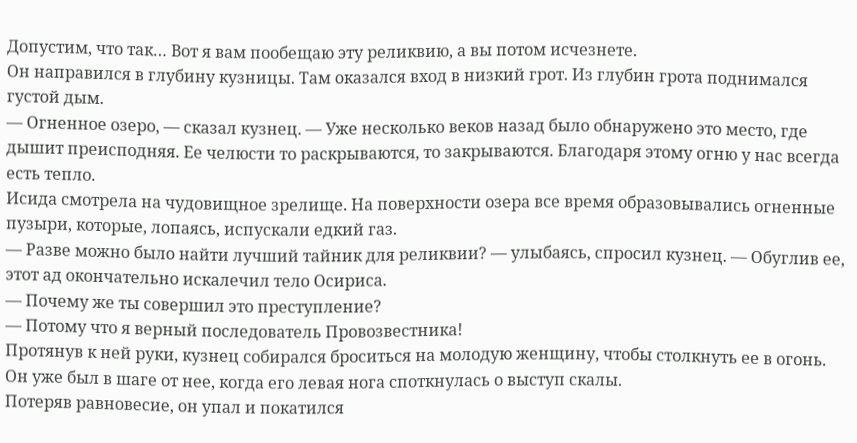Допустим, что так… Вот я вам пообещаю эту реликвию, а вы потом исчезнете.
Он направился в глубину кузницы. Там оказался вход в низкий грот. Из глубин грота поднимался густой дым.
— Огненное озеро, — сказал кузнец. — Уже несколько веков назад было обнаружено это место, где дышит преисподняя. Ее челюсти то раскрываются, то закрываются. Благодаря этому огню у нас всегда есть тепло.
Исида смотрела на чудовищное зрелище. На поверхности озера все время образовывались огненные пузыри, которые, лопаясь, испускали едкий газ.
— Разве можно было найти лучший тайник для реликвии? — улыбаясь, спросил кузнец. — Обуглив ее, этот ад окончательно искалечил тело Осириса.
— Почему же ты совершил это преступление?
— Потому что я верный последователь Провозвестника!
Протянув к ней руки, кузнец собирался броситься на молодую женщину, чтобы столкнуть ее в огонь.
Он уже был в шаге от нее, когда его левая нога споткнулась о выступ скалы.
Потеряв равновесие, он упал и покатился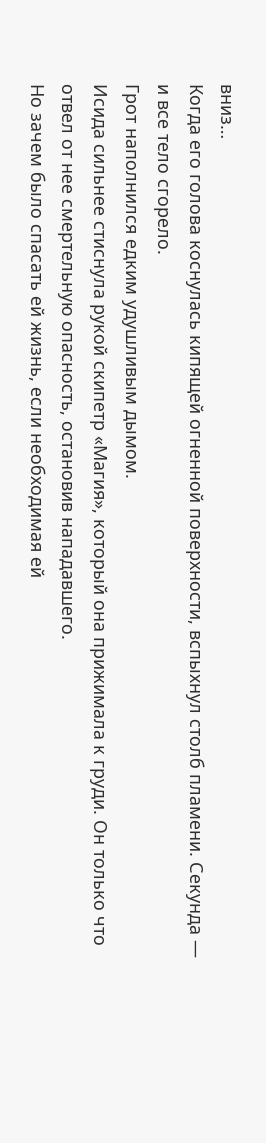вниз…
Когда его голова коснулась кипящей огненной поверхности, вспыхнул столб пламени. Секунда — и все тело сгорело.
Грот наполнился едким удушливым дымом.
Исида сильнее стиснула рукой скипетр «Магия», который она прижимала к груди. Он только что отвел от нее смертельную опасность, остановив нападавшего.
Но зачем было спасать ей жизнь, если необходимая ей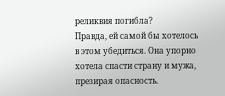реликвия погибла?
Правда, ей самой бы хотелось в этом убедиться. Она упорно хотела спасти страну и мужа, презирая опасность.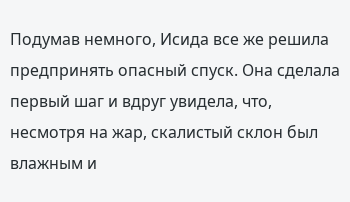Подумав немного, Исида все же решила предпринять опасный спуск. Она сделала первый шаг и вдруг увидела, что, несмотря на жар, скалистый склон был влажным и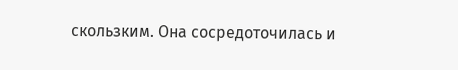скользким. Она сосредоточилась и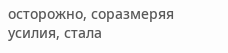осторожно, соразмеряя усилия, стала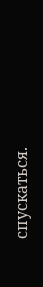спускаться.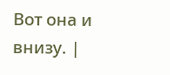Вот она и внизу. |